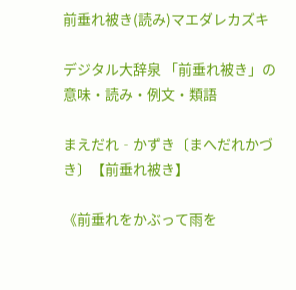前垂れ被き(読み)マエダレカズキ

デジタル大辞泉 「前垂れ被き」の意味・読み・例文・類語

まえだれ‐かずき〔まへだれかづき〕【前垂れ被き】

《前垂れをかぶって雨を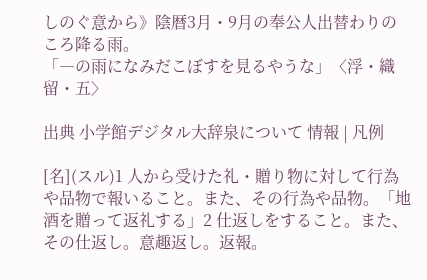しのぐ意から》陰暦3月・9月の奉公人出替わりのころ降る雨。
「―の雨になみだこぼすを見るやうな」〈浮・織留・五〉

出典 小学館デジタル大辞泉について 情報 | 凡例

[名](スル)1 人から受けた礼・贈り物に対して行為や品物で報いること。また、その行為や品物。「地酒を贈って返礼する」2 仕返しをすること。また、その仕返し。意趣返し。返報。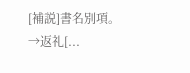[補説]書名別項。→返礼[...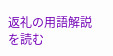返礼の用語解説を読む